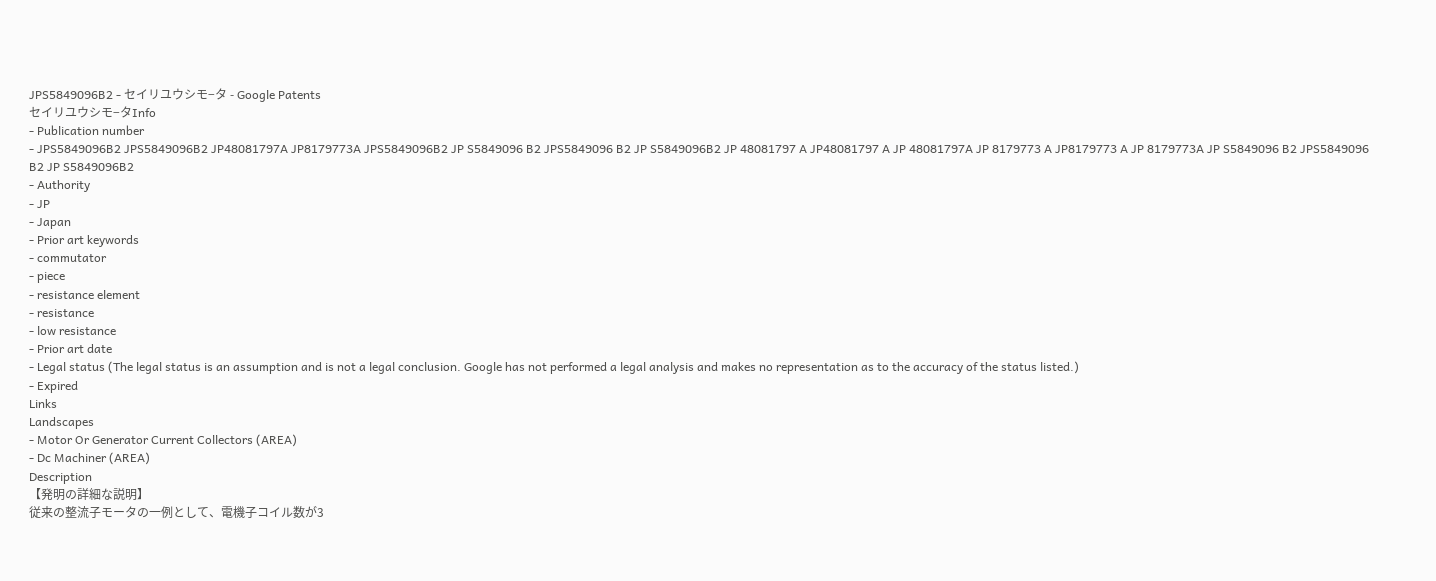JPS5849096B2 - セイリユウシモ−タ - Google Patents
セイリユウシモ−タInfo
- Publication number
- JPS5849096B2 JPS5849096B2 JP48081797A JP8179773A JPS5849096B2 JP S5849096 B2 JPS5849096 B2 JP S5849096B2 JP 48081797 A JP48081797 A JP 48081797A JP 8179773 A JP8179773 A JP 8179773A JP S5849096 B2 JPS5849096 B2 JP S5849096B2
- Authority
- JP
- Japan
- Prior art keywords
- commutator
- piece
- resistance element
- resistance
- low resistance
- Prior art date
- Legal status (The legal status is an assumption and is not a legal conclusion. Google has not performed a legal analysis and makes no representation as to the accuracy of the status listed.)
- Expired
Links
Landscapes
- Motor Or Generator Current Collectors (AREA)
- Dc Machiner (AREA)
Description
【発明の詳細な説明】
従来の整流子モータの一例として、電機子コイル数が3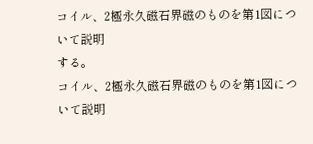コイル、2極永久磁石界磁のものを第1図について説明
する。
コイル、2極永久磁石界磁のものを第1図について説明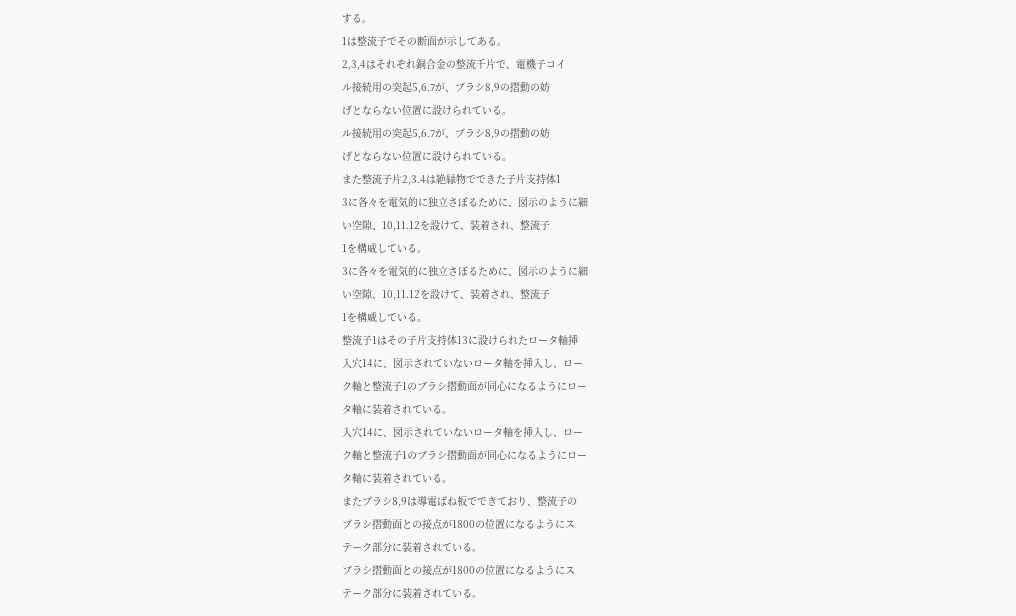する。
1は整流子でその断面が示してある。
2,3,4はそれぞれ銅合金の整流千片で、電機子コイ
ル接続用の突起5,6.7が、ブラシ8,9の摺動の妨
げとならない位置に設けられている。
ル接続用の突起5,6.7が、ブラシ8,9の摺動の妨
げとならない位置に設けられている。
また整流子片2,3.4は絶縁物でできた子片支持体1
3に各々を電気的に独立さぼるために、図示のように細
い空隙、10,11.12を設けて、装着され、整流子
1を構威している。
3に各々を電気的に独立さぼるために、図示のように細
い空隙、10,11.12を設けて、装着され、整流子
1を構威している。
整流子1はその子片支持体13に設けられたロータ軸挿
入穴14に、図示されていないロータ軸を挿入し、ロー
ク軸と整流子1のブラシ摺動面が同心になるようにロー
タ軸に装着されている。
入穴14に、図示されていないロータ軸を挿入し、ロー
ク軸と整流子1のブラシ摺動面が同心になるようにロー
タ軸に装着されている。
またブラシ8,9は導電ばね板でできており、整流子の
ブラシ摺動面との接点が1800の位置になるようにス
テーク部分に装着されている。
ブラシ摺動面との接点が1800の位置になるようにス
テーク部分に装着されている。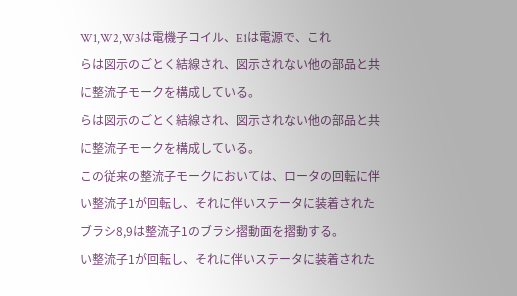W1,W2,W3は電機子コイル、E1は電源で、これ
らは図示のごとく結線され、図示されない他の部品と共
に整流子モークを構成している。
らは図示のごとく結線され、図示されない他の部品と共
に整流子モークを構成している。
この従来の整流子モークにおいては、ロータの回転に伴
い整流子1が回転し、それに伴いステータに装着された
ブラシ8,9は整流子1のブラシ摺動面を摺動する。
い整流子1が回転し、それに伴いステータに装着された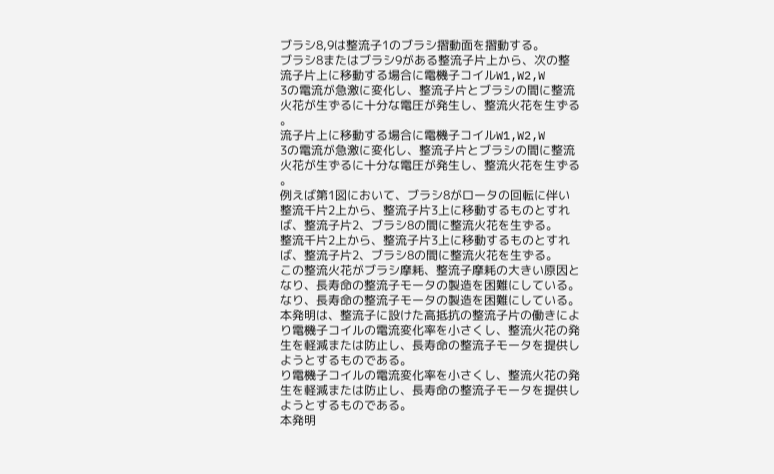ブラシ8,9は整流子1のブラシ摺動面を摺動する。
ブラシ8またはブラシ9がある整流子片上から、次の整
流子片上に移動する場合に電機子コイルW1,W2,W
3の電流が急激に変化し、整流子片とブラシの間に整流
火花が生ずるに十分な電圧が発生し、整流火花を生ずる
。
流子片上に移動する場合に電機子コイルW1,W2,W
3の電流が急激に変化し、整流子片とブラシの間に整流
火花が生ずるに十分な電圧が発生し、整流火花を生ずる
。
例えば第1図において、ブラシ8がロータの回転に伴い
整流千片2上から、整流子片3上に移動するものとすれ
ば、整流子片2、ブラシ8の間に整流火花を生ずる。
整流千片2上から、整流子片3上に移動するものとすれ
ば、整流子片2、ブラシ8の間に整流火花を生ずる。
この整流火花がブラシ摩耗、整流子摩耗の大きい原因と
なり、長寿命の整流子モータの製造を困難にしている。
なり、長寿命の整流子モータの製造を困難にしている。
本発明は、整流子に設けた高抵抗の整流子片の働きによ
り電機子コイルの電流変化率を小さくし、整流火花の発
生を軽減または防止し、長寿命の整流子モータを提供し
ようとするものである。
り電機子コイルの電流変化率を小さくし、整流火花の発
生を軽減または防止し、長寿命の整流子モータを提供し
ようとするものである。
本発明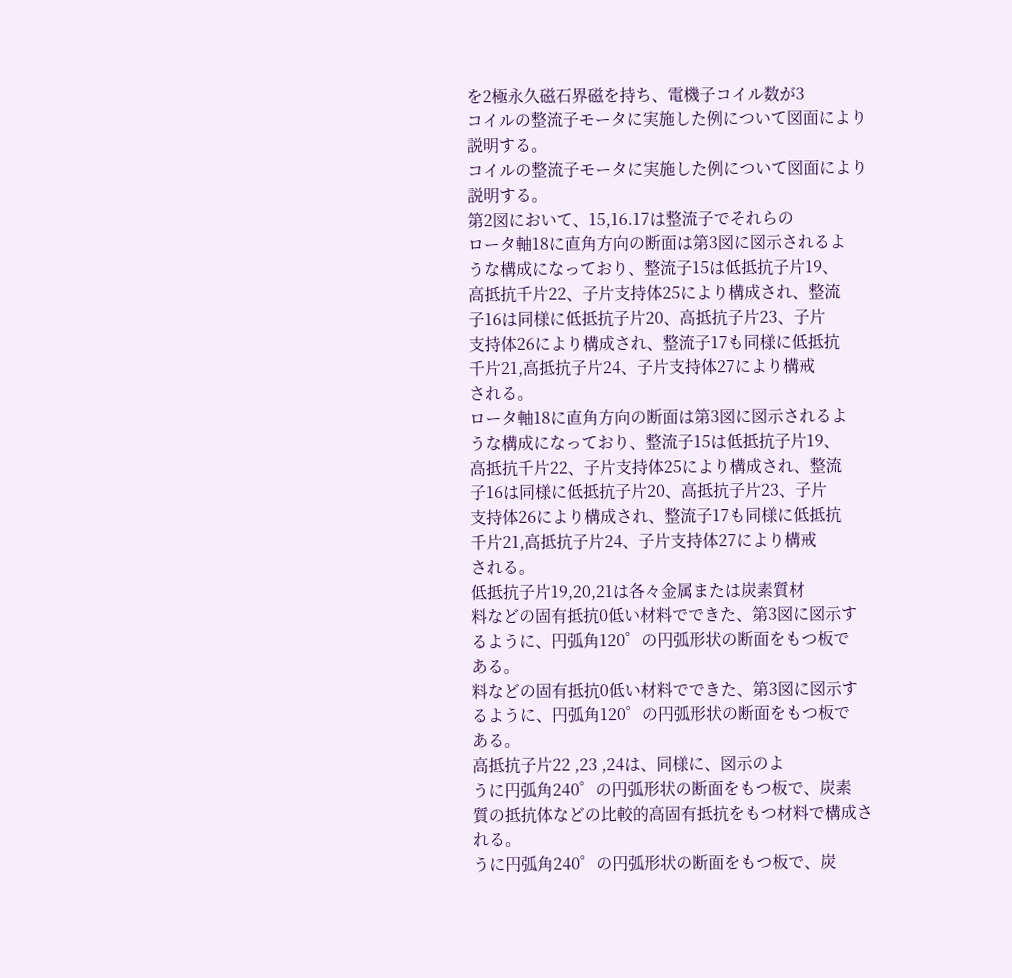を2極永久磁石界磁を持ち、電機子コイル数が3
コイルの整流子モータに実施した例について図面により
説明する。
コイルの整流子モータに実施した例について図面により
説明する。
第2図において、15,16.17は整流子でそれらの
ロータ軸18に直角方向の断面は第3図に図示されるよ
うな構成になっており、整流子15は低抵抗子片19、
高抵抗千片22、子片支持体25により構成され、整流
子16は同様に低抵抗子片20、高抵抗子片23、子片
支持体26により構成され、整流子17も同様に低抵抗
千片21,高抵抗子片24、子片支持体27により構戒
される。
ロータ軸18に直角方向の断面は第3図に図示されるよ
うな構成になっており、整流子15は低抵抗子片19、
高抵抗千片22、子片支持体25により構成され、整流
子16は同様に低抵抗子片20、高抵抗子片23、子片
支持体26により構成され、整流子17も同様に低抵抗
千片21,高抵抗子片24、子片支持体27により構戒
される。
低抵抗子片19,20,21は各々金属または炭素質材
料などの固有抵抗0低い材料でできた、第3図に図示す
るように、円弧角120゜の円弧形状の断面をもつ板で
ある。
料などの固有抵抗0低い材料でできた、第3図に図示す
るように、円弧角120゜の円弧形状の断面をもつ板で
ある。
高抵抗子片22 ,23 ,24は、同様に、図示のよ
うに円弧角240゜の円弧形状の断面をもつ板で、炭素
質の抵抗体などの比較的高固有抵抗をもつ材料で構成さ
れる。
うに円弧角240゜の円弧形状の断面をもつ板で、炭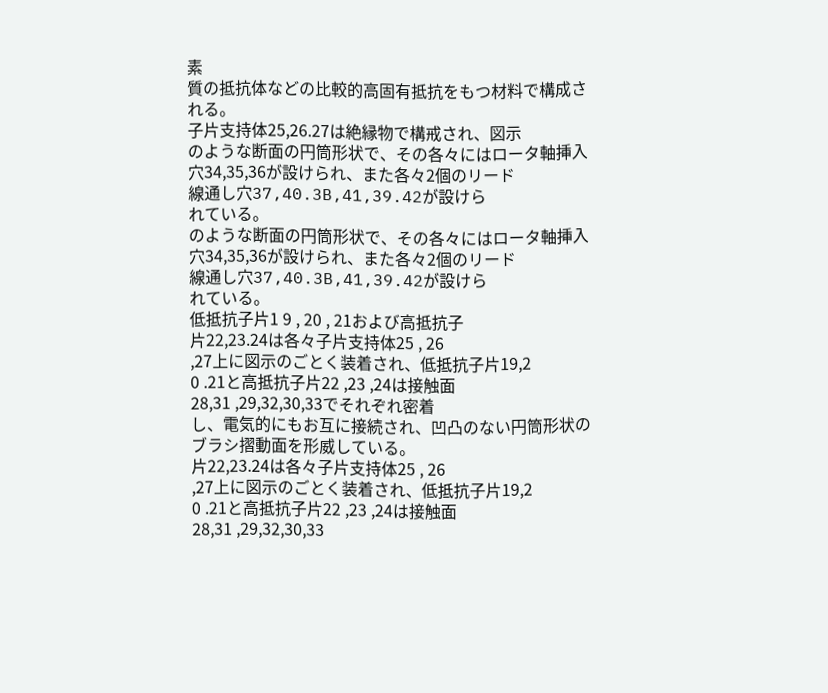素
質の抵抗体などの比較的高固有抵抗をもつ材料で構成さ
れる。
子片支持体25,26.27は絶縁物で構戒され、図示
のような断面の円筒形状で、その各々にはロータ軸挿入
穴34,35,36が設けられ、また各々2個のリード
線通し穴37,40.3B,41,39.42が設けら
れている。
のような断面の円筒形状で、その各々にはロータ軸挿入
穴34,35,36が設けられ、また各々2個のリード
線通し穴37,40.3B,41,39.42が設けら
れている。
低抵抗子片1 9 , 20 , 21および高抵抗子
片22,23.24は各々子片支持体25 , 26
,27上に図示のごとく装着され、低抵抗子片19,2
0 .21と高抵抗子片22 ,23 ,24は接触面
28,31 ,29,32,30,33でそれぞれ密着
し、電気的にもお互に接続され、凹凸のない円筒形状の
ブラシ摺動面を形威している。
片22,23.24は各々子片支持体25 , 26
,27上に図示のごとく装着され、低抵抗子片19,2
0 .21と高抵抗子片22 ,23 ,24は接触面
28,31 ,29,32,30,33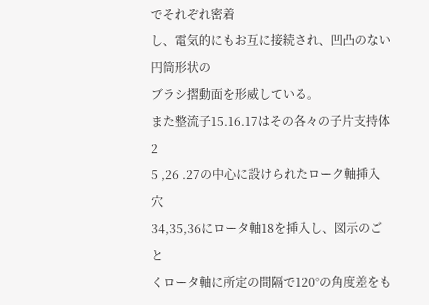でそれぞれ密着
し、電気的にもお互に接続され、凹凸のない円筒形状の
ブラシ摺動面を形威している。
また整流子15.16.17はその各々の子片支持体2
5 ,26 .27の中心に設けられたローク軸挿入穴
34,35,36にロータ軸18を挿入し、図示のごと
くロータ軸に所定の間隔で120°の角度差をも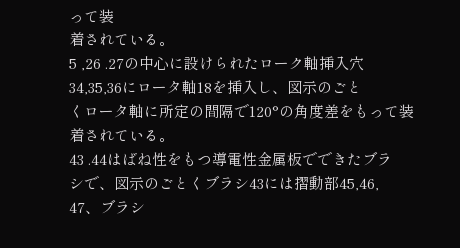って装
着されている。
5 ,26 .27の中心に設けられたローク軸挿入穴
34,35,36にロータ軸18を挿入し、図示のごと
くロータ軸に所定の間隔で120°の角度差をもって装
着されている。
43 .44はばね性をもつ導電性金属板でできたブラ
シで、図示のごとくブラシ43には摺動部45,46,
47、ブラシ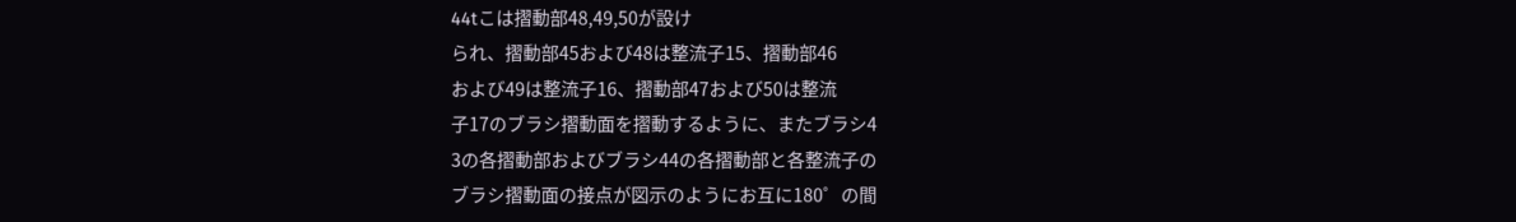44tこは摺動部48,49,50が設け
られ、摺動部45および48は整流子15、摺動部46
および49は整流子16、摺動部47および50は整流
子17のブラシ摺動面を摺動するように、またブラシ4
3の各摺動部およびブラシ44の各摺動部と各整流子の
ブラシ摺動面の接点が図示のようにお互に180゜の間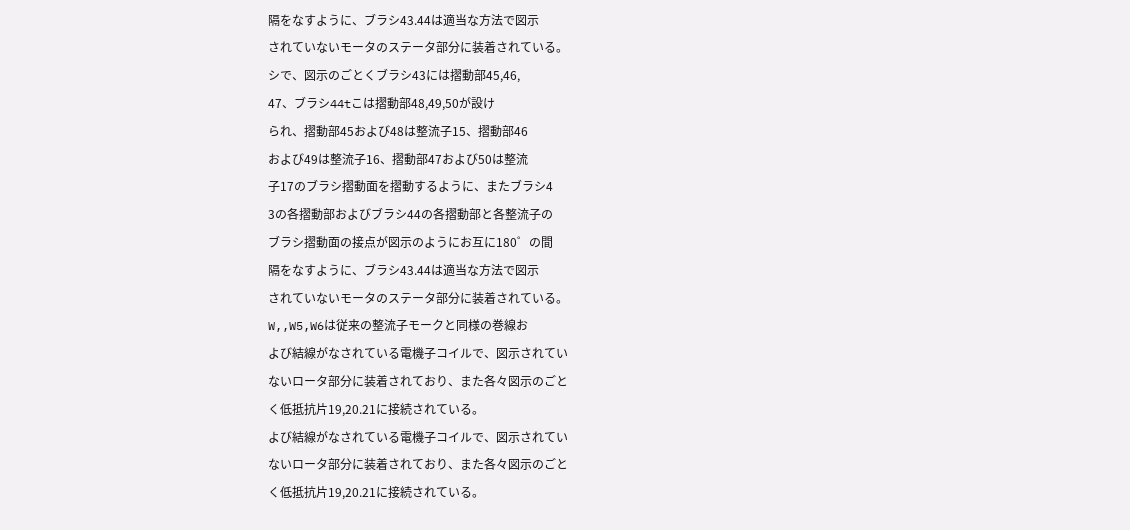隔をなすように、ブラシ43.44は適当な方法で図示
されていないモータのステータ部分に装着されている。
シで、図示のごとくブラシ43には摺動部45,46,
47、ブラシ44tこは摺動部48,49,50が設け
られ、摺動部45および48は整流子15、摺動部46
および49は整流子16、摺動部47および50は整流
子17のブラシ摺動面を摺動するように、またブラシ4
3の各摺動部およびブラシ44の各摺動部と各整流子の
ブラシ摺動面の接点が図示のようにお互に180゜の間
隔をなすように、ブラシ43.44は適当な方法で図示
されていないモータのステータ部分に装着されている。
W,,W5,W6は従来の整流子モークと同様の巻線お
よび結線がなされている電機子コイルで、図示されてい
ないロータ部分に装着されており、また各々図示のごと
く低抵抗片19,20.21に接続されている。
よび結線がなされている電機子コイルで、図示されてい
ないロータ部分に装着されており、また各々図示のごと
く低抵抗片19,20.21に接続されている。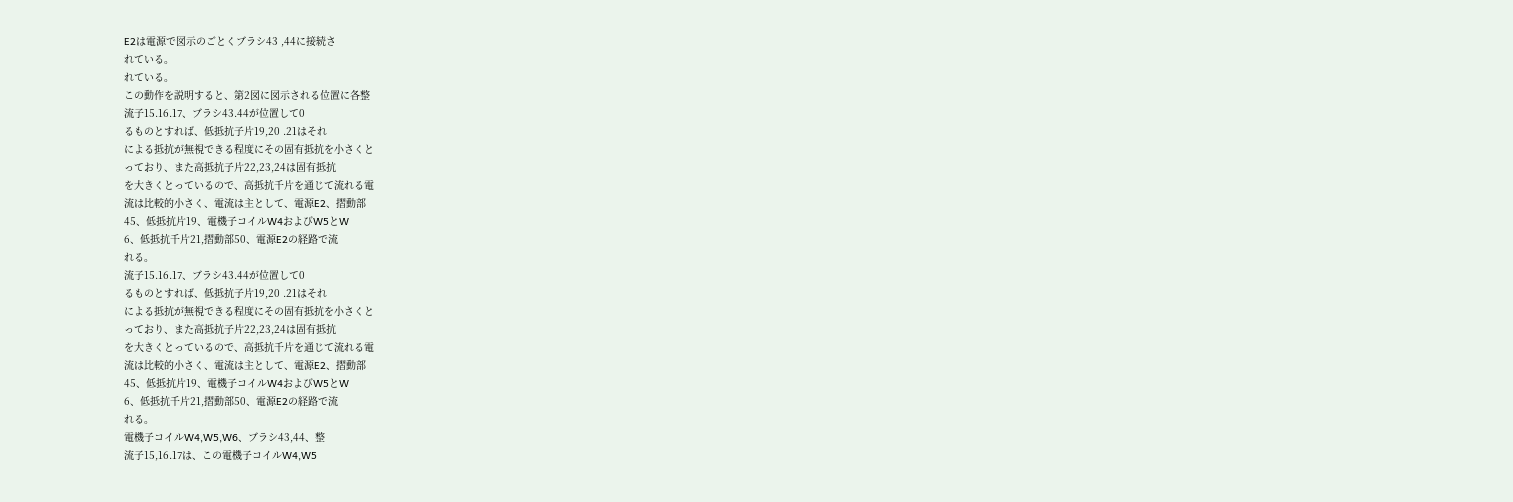E2は電源で図示のごとくブラシ43 ,44に接続さ
れている。
れている。
この動作を説明すると、第2図に図示される位置に各整
流子15.16.17、ブラシ43.44が位置して0
るものとすれば、低抵抗子片19,20 .21はそれ
による抵抗が無視できる程度にその固有抵抗を小さくと
っており、また高抵抗子片22,23,24は固有抵抗
を大きくとっているので、高抵抗千片を通じて流れる電
流は比較的小さく、電流は主として、電源E2、摺動部
45、低抵抗片19、電機子コイルW4およびW5とW
6、低抵抗千片21,摺動部50、電源E2の経路で流
れる。
流子15.16.17、ブラシ43.44が位置して0
るものとすれば、低抵抗子片19,20 .21はそれ
による抵抗が無視できる程度にその固有抵抗を小さくと
っており、また高抵抗子片22,23,24は固有抵抗
を大きくとっているので、高抵抗千片を通じて流れる電
流は比較的小さく、電流は主として、電源E2、摺動部
45、低抵抗片19、電機子コイルW4およびW5とW
6、低抵抗千片21,摺動部50、電源E2の経路で流
れる。
電機子コイルW4,W5,W6、ブラシ43,44、整
流子15,16.17は、この電機子コイルW4,W5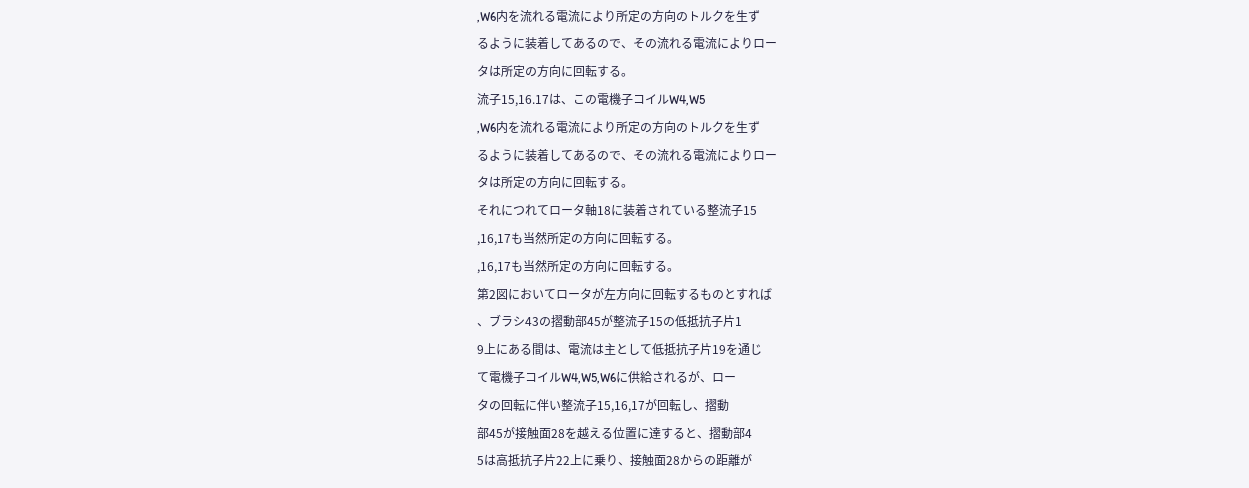,W6内を流れる電流により所定の方向のトルクを生ず
るように装着してあるので、その流れる電流によりロー
タは所定の方向に回転する。
流子15,16.17は、この電機子コイルW4,W5
,W6内を流れる電流により所定の方向のトルクを生ず
るように装着してあるので、その流れる電流によりロー
タは所定の方向に回転する。
それにつれてロータ軸18に装着されている整流子15
,16,17も当然所定の方向に回転する。
,16,17も当然所定の方向に回転する。
第2図においてロータが左方向に回転するものとすれば
、ブラシ43の摺動部45が整流子15の低抵抗子片1
9上にある間は、電流は主として低抵抗子片19を通じ
て電機子コイルW4,W5,W6に供給されるが、ロー
タの回転に伴い整流子15,16,17が回転し、摺動
部45が接触面28を越える位置に達すると、摺動部4
5は高抵抗子片22上に乗り、接触面28からの距離が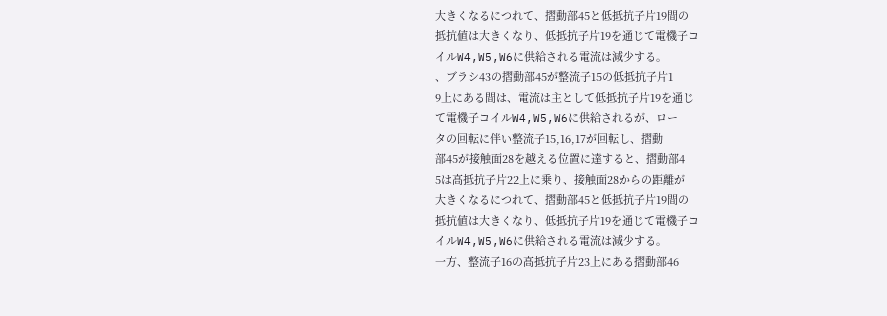大きくなるにつれて、摺動部45と低抵抗子片19間の
抵抗値は大きくなり、低抵抗子片19を通じて電機子コ
イルW4,W5,W6に供給される電流は減少する。
、ブラシ43の摺動部45が整流子15の低抵抗子片1
9上にある間は、電流は主として低抵抗子片19を通じ
て電機子コイルW4,W5,W6に供給されるが、ロー
タの回転に伴い整流子15,16,17が回転し、摺動
部45が接触面28を越える位置に達すると、摺動部4
5は高抵抗子片22上に乗り、接触面28からの距離が
大きくなるにつれて、摺動部45と低抵抗子片19間の
抵抗値は大きくなり、低抵抗子片19を通じて電機子コ
イルW4,W5,W6に供給される電流は減少する。
一方、整流子16の高抵抗子片23上にある摺動部46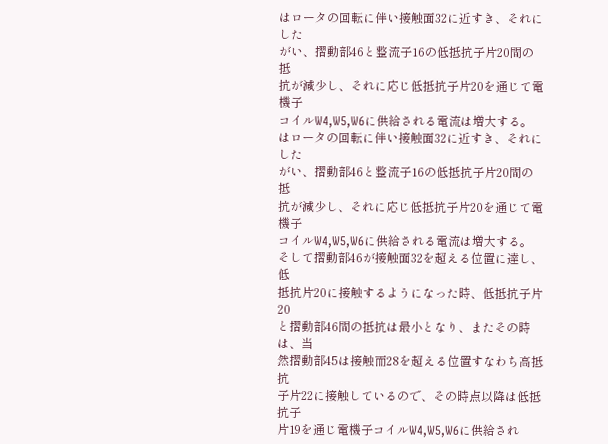はロータの回転に伴い接触面32に近すき、それにした
がい、摺動部46と整流子16の低抵抗子片20間の抵
抗が減少し、それに応じ低抵抗子片20を通じて電機子
コイルW4,W5,W6に供給される電流は増大する。
はロータの回転に伴い接触面32に近すき、それにした
がい、摺動部46と整流子16の低抵抗子片20間の抵
抗が減少し、それに応じ低抵抗子片20を通じて電機子
コイルW4,W5,W6に供給される電流は増大する。
そして摺動部46が接触面32を超える位置に達し、低
抵抗片20に接触するようになった時、低抵抗子片20
と摺動部46間の抵抗は最小となり、またその時は、当
然摺動部45は接触而28を超える位置すなわち高抵抗
子片22に接触しているので、その時点以降は低抵抗子
片19を通じ電機子コイルW4,W5,W6に供給され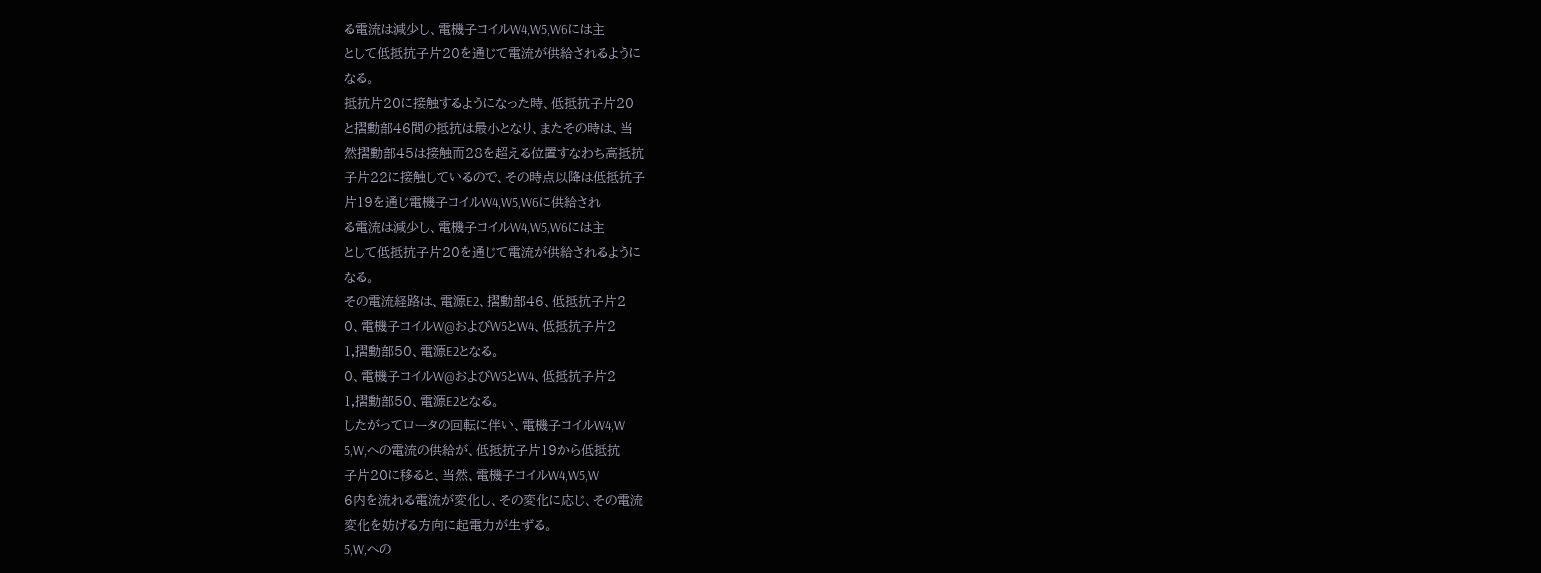る電流は減少し、電機子コイルW4,W5,W6には主
として低抵抗子片20を通じて電流が供給されるように
なる。
抵抗片20に接触するようになった時、低抵抗子片20
と摺動部46間の抵抗は最小となり、またその時は、当
然摺動部45は接触而28を超える位置すなわち高抵抗
子片22に接触しているので、その時点以降は低抵抗子
片19を通じ電機子コイルW4,W5,W6に供給され
る電流は減少し、電機子コイルW4,W5,W6には主
として低抵抗子片20を通じて電流が供給されるように
なる。
その電流経路は、電源E2、摺動部46、低抵抗子片2
0、電機子コイルW@およびW5とW4、低抵抗子片2
1,摺動部50、電源E2となる。
0、電機子コイルW@およびW5とW4、低抵抗子片2
1,摺動部50、電源E2となる。
したがってロータの回転に伴い、電機子コイルW4,W
5,W,への電流の供給が、低抵抗子片19から低抵抗
子片20に移ると、当然、電機子コイルW4,W5,W
6内を流れる電流が変化し、その変化に応じ、その電流
変化を妨げる方向に起電力が生ずる。
5,W,への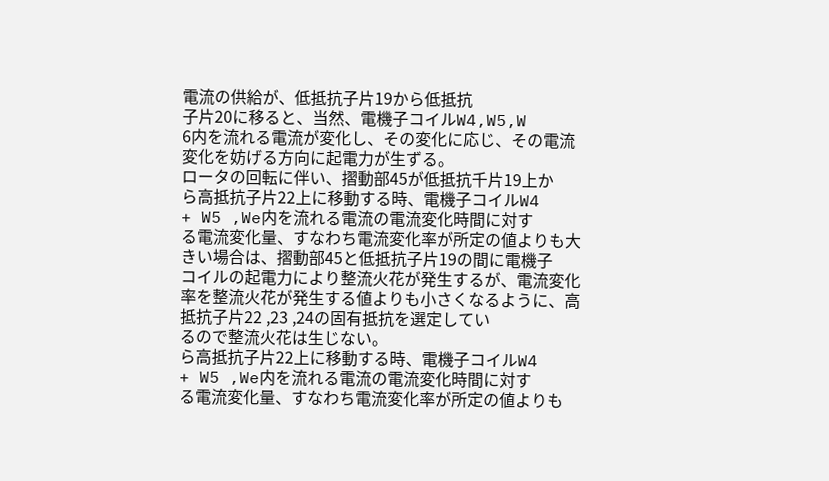電流の供給が、低抵抗子片19から低抵抗
子片20に移ると、当然、電機子コイルW4,W5,W
6内を流れる電流が変化し、その変化に応じ、その電流
変化を妨げる方向に起電力が生ずる。
ロータの回転に伴い、摺動部45が低抵抗千片19上か
ら高抵抗子片22上に移動する時、電機子コイルW4
+ W5 ,We内を流れる電流の電流変化時間に対す
る電流変化量、すなわち電流変化率が所定の値よりも大
きい場合は、摺動部45と低抵抗子片19の間に電機子
コイルの起電力により整流火花が発生するが、電流変化
率を整流火花が発生する値よりも小さくなるように、高
抵抗子片22 ,23 ,24の固有抵抗を選定してい
るので整流火花は生じない。
ら高抵抗子片22上に移動する時、電機子コイルW4
+ W5 ,We内を流れる電流の電流変化時間に対す
る電流変化量、すなわち電流変化率が所定の値よりも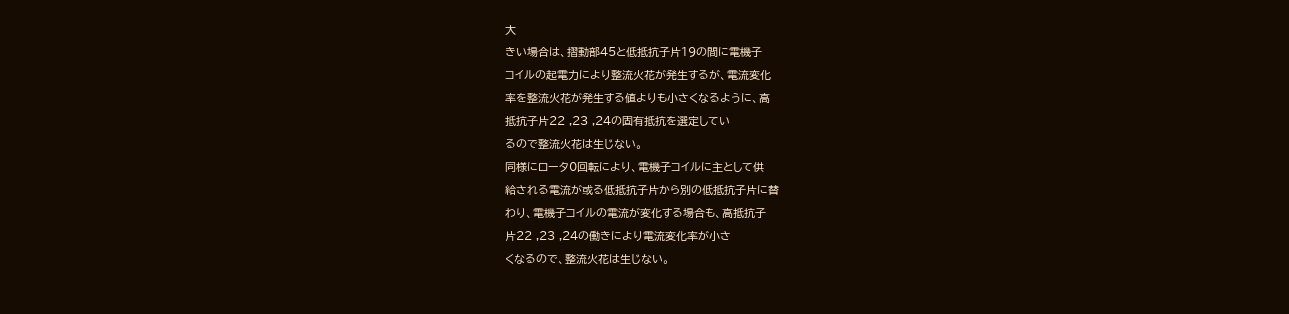大
きい場合は、摺動部45と低抵抗子片19の間に電機子
コイルの起電力により整流火花が発生するが、電流変化
率を整流火花が発生する値よりも小さくなるように、高
抵抗子片22 ,23 ,24の固有抵抗を選定してい
るので整流火花は生じない。
同様にロータ0回転により、電機子コイルに主として供
給される電流が或る低抵抗子片から別の低抵抗子片に替
わり、電機子コイルの電流が変化する場合も、高抵抗子
片22 ,23 ,24の働きにより電流変化率が小さ
くなるので、整流火花は生じない。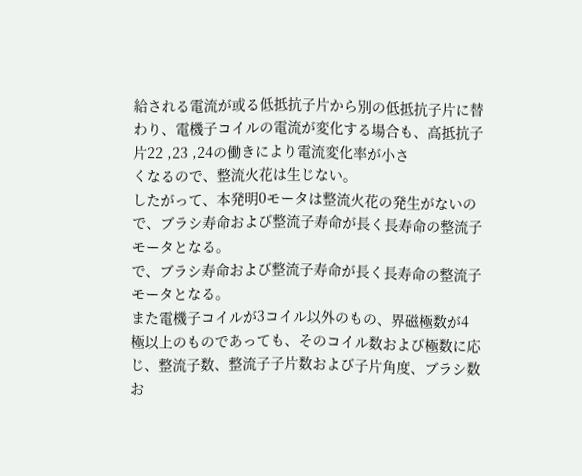給される電流が或る低抵抗子片から別の低抵抗子片に替
わり、電機子コイルの電流が変化する場合も、高抵抗子
片22 ,23 ,24の働きにより電流変化率が小さ
くなるので、整流火花は生じない。
したがって、本発明0モータは整流火花の発生がないの
で、ブラシ寿命および整流子寿命が長く長寿命の整流子
モータとなる。
で、ブラシ寿命および整流子寿命が長く長寿命の整流子
モータとなる。
また電機子コイルが3コイル以外のもの、界磁極数が4
極以上のものであっても、そのコイル数および極数に応
じ、整流子数、整流子子片数および子片角度、ブラシ数
お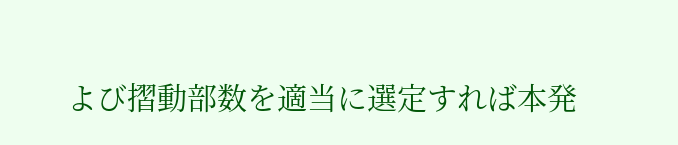よび摺動部数を適当に選定すれば本発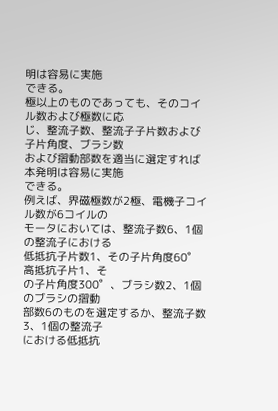明は容易に実施
できる。
極以上のものであっても、そのコイル数および極数に応
じ、整流子数、整流子子片数および子片角度、ブラシ数
および摺動部数を適当に選定すれば本発明は容易に実施
できる。
例えば、界磁極数が2極、電機子コイル数が6コイルの
モータにおいては、整流子数6、1個の整流子における
低抵抗子片数1、その子片角度60゜高抵抗子片1、そ
の子片角度300゜、ブラシ数2、1個のブラシの摺動
部数6のものを選定するか、整流子数3、1個の整流子
における低抵抗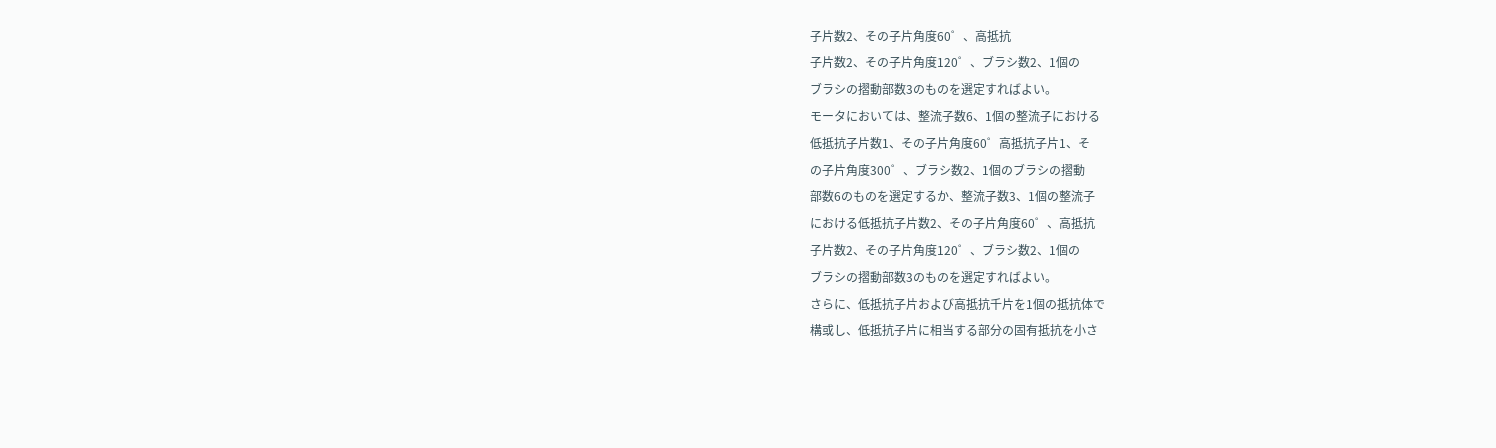子片数2、その子片角度60゜、高抵抗
子片数2、その子片角度120゜、ブラシ数2、1個の
ブラシの摺動部数3のものを選定すればよい。
モータにおいては、整流子数6、1個の整流子における
低抵抗子片数1、その子片角度60゜高抵抗子片1、そ
の子片角度300゜、ブラシ数2、1個のブラシの摺動
部数6のものを選定するか、整流子数3、1個の整流子
における低抵抗子片数2、その子片角度60゜、高抵抗
子片数2、その子片角度120゜、ブラシ数2、1個の
ブラシの摺動部数3のものを選定すればよい。
さらに、低抵抗子片および高抵抗千片を1個の抵抗体で
構或し、低抵抗子片に相当する部分の固有抵抗を小さ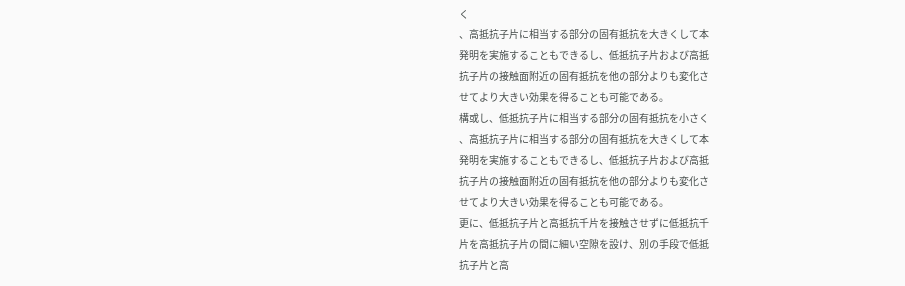く
、高抵抗子片に相当する部分の固有抵抗を大きくして本
発明を実施することもできるし、低抵抗子片および高抵
抗子片の接触面附近の固有抵抗を他の部分よりも変化さ
せてより大きい効果を得ることも可能である。
構或し、低抵抗子片に相当する部分の固有抵抗を小さく
、高抵抗子片に相当する部分の固有抵抗を大きくして本
発明を実施することもできるし、低抵抗子片および高抵
抗子片の接触面附近の固有抵抗を他の部分よりも変化さ
せてより大きい効果を得ることも可能である。
更に、低抵抗子片と高抵抗千片を接触させずに低抵抗千
片を高抵抗子片の間に細い空隙を設け、別の手段で低抵
抗子片と高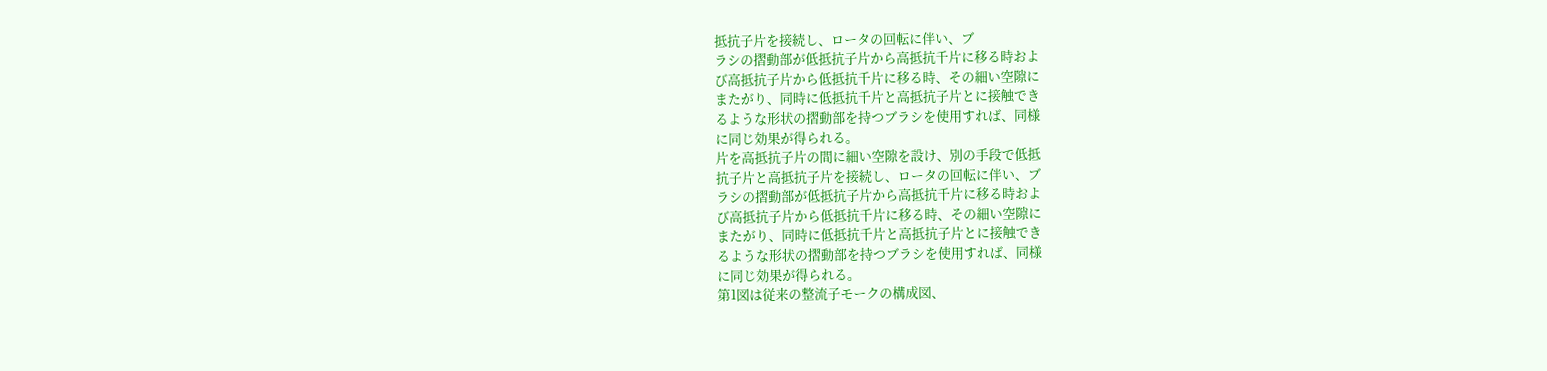抵抗子片を接続し、ロータの回転に伴い、ブ
ラシの摺動部が低抵抗子片から高抵抗千片に移る時およ
び高抵抗子片から低抵抗千片に移る時、その細い空隙に
またがり、同時に低抵抗千片と高抵抗子片とに接触でき
るような形状の摺動部を持つブラシを使用すれば、同様
に同じ効果が得られる。
片を高抵抗子片の間に細い空隙を設け、別の手段で低抵
抗子片と高抵抗子片を接続し、ロータの回転に伴い、ブ
ラシの摺動部が低抵抗子片から高抵抗千片に移る時およ
び高抵抗子片から低抵抗千片に移る時、その細い空隙に
またがり、同時に低抵抗千片と高抵抗子片とに接触でき
るような形状の摺動部を持つブラシを使用すれば、同様
に同じ効果が得られる。
第1図は従来の整流子モークの構成図、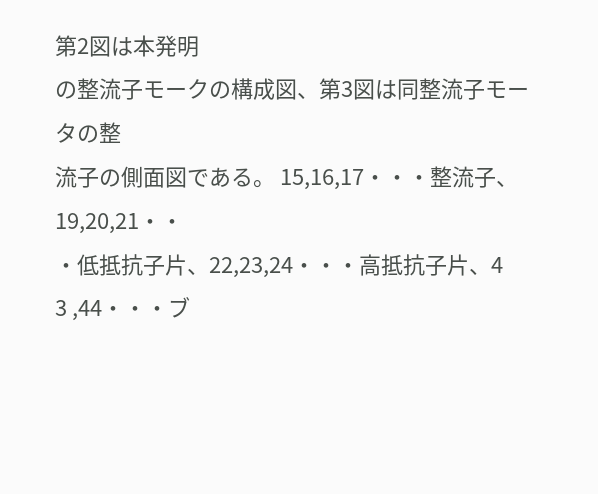第2図は本発明
の整流子モークの構成図、第3図は同整流子モータの整
流子の側面図である。 15,16,17・・・整流子、19,20,21・・
・低抵抗子片、22,23,24・・・高抵抗子片、4
3 ,44・・・ブ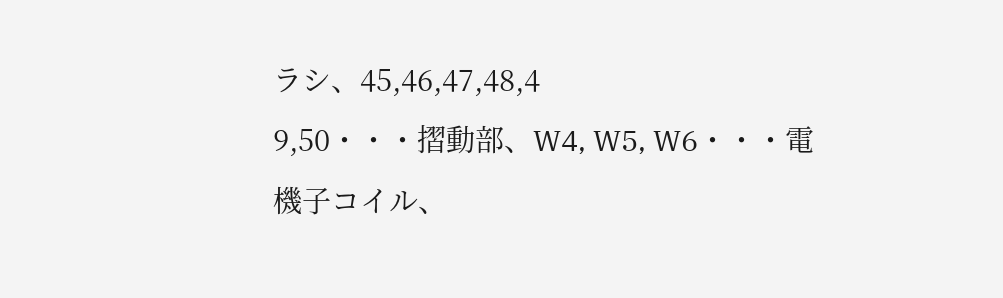ラシ、45,46,47,48,4
9,50・・・摺動部、W4, W5, W6・・・電
機子コイル、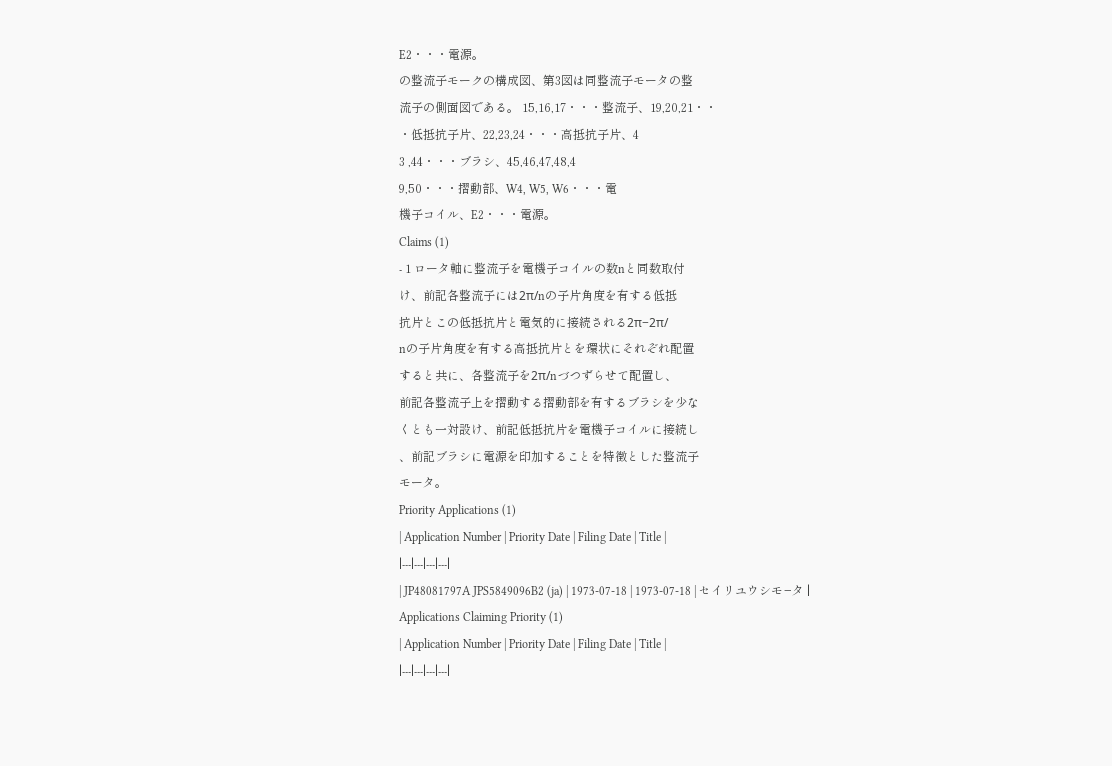E2・・・電源。
の整流子モークの構成図、第3図は同整流子モータの整
流子の側面図である。 15,16,17・・・整流子、19,20,21・・
・低抵抗子片、22,23,24・・・高抵抗子片、4
3 ,44・・・ブラシ、45,46,47,48,4
9,50・・・摺動部、W4, W5, W6・・・電
機子コイル、E2・・・電源。
Claims (1)
- 1 ロータ軸に整流子を電機子コイルの数nと同数取付
け、前記各整流子には2π/nの子片角度を有する低抵
抗片とこの低抵抗片と電気的に接続される2π−2π/
nの子片角度を有する高抵抗片とを環状にそれぞれ配置
すると共に、各整流子を2π/nづつずらせて配置し、
前記各整流子上を摺動する摺動部を有するブラシを少な
くとも一対設け、前記低抵抗片を電機子コイルに接続し
、前記ブラシに電源を印加することを特徴とした整流子
モータ。
Priority Applications (1)
| Application Number | Priority Date | Filing Date | Title |
|---|---|---|---|
| JP48081797A JPS5849096B2 (ja) | 1973-07-18 | 1973-07-18 | セイリユウシモ−タ |
Applications Claiming Priority (1)
| Application Number | Priority Date | Filing Date | Title |
|---|---|---|---|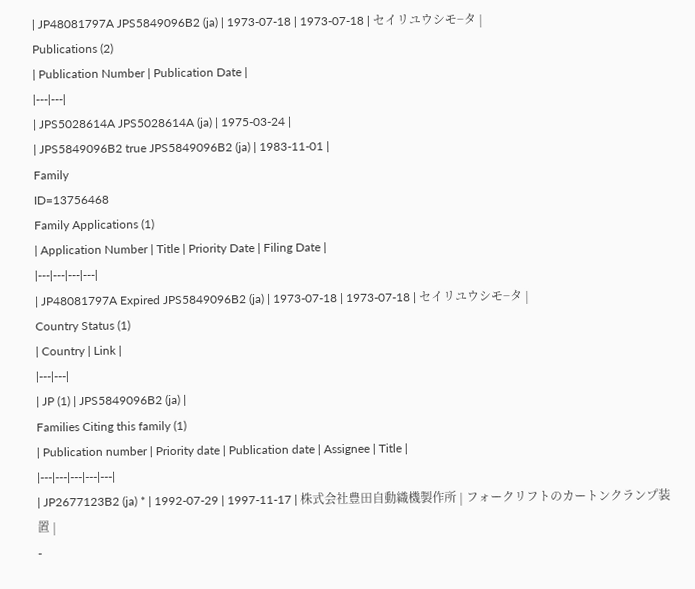| JP48081797A JPS5849096B2 (ja) | 1973-07-18 | 1973-07-18 | セイリユウシモ−タ |
Publications (2)
| Publication Number | Publication Date |
|---|---|
| JPS5028614A JPS5028614A (ja) | 1975-03-24 |
| JPS5849096B2 true JPS5849096B2 (ja) | 1983-11-01 |
Family
ID=13756468
Family Applications (1)
| Application Number | Title | Priority Date | Filing Date |
|---|---|---|---|
| JP48081797A Expired JPS5849096B2 (ja) | 1973-07-18 | 1973-07-18 | セイリユウシモ−タ |
Country Status (1)
| Country | Link |
|---|---|
| JP (1) | JPS5849096B2 (ja) |
Families Citing this family (1)
| Publication number | Priority date | Publication date | Assignee | Title |
|---|---|---|---|---|
| JP2677123B2 (ja) * | 1992-07-29 | 1997-11-17 | 株式会社豊田自動織機製作所 | フォークリフトのカートンクランプ装置 |
-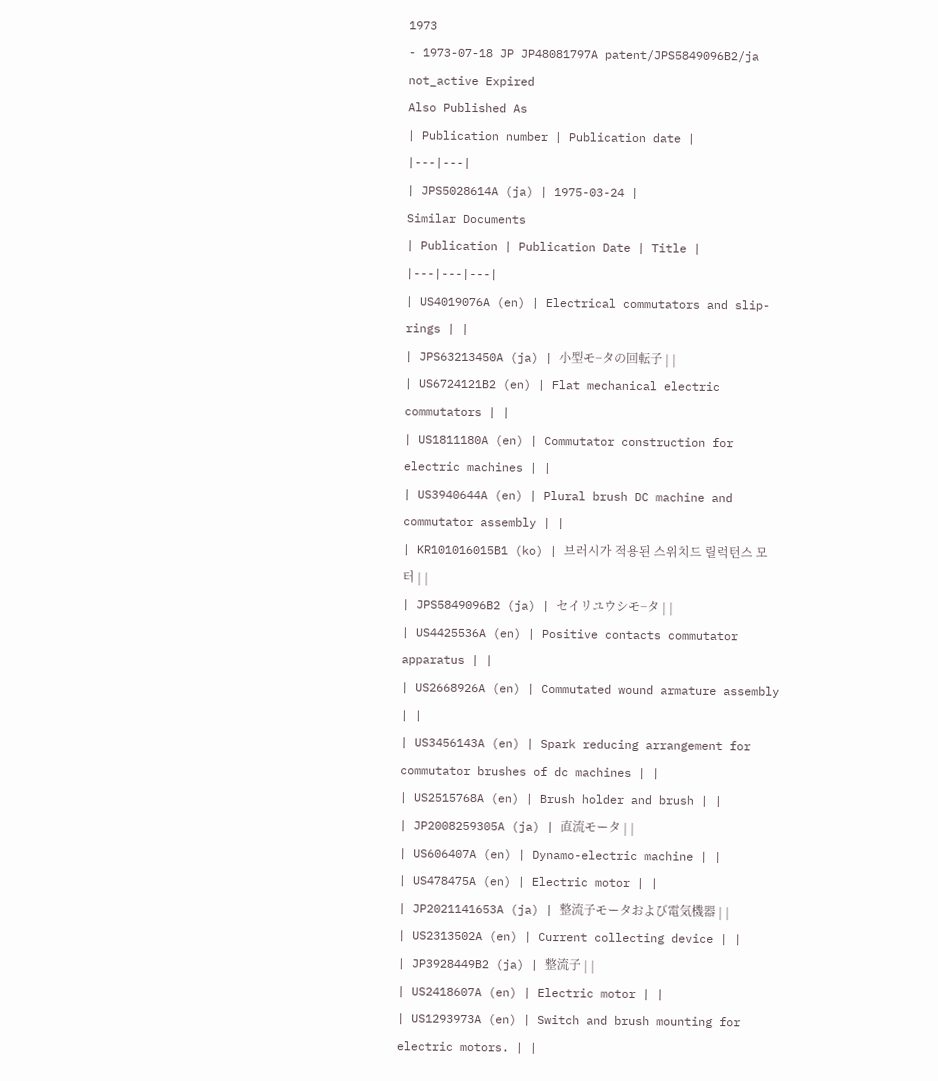1973
- 1973-07-18 JP JP48081797A patent/JPS5849096B2/ja not_active Expired
Also Published As
| Publication number | Publication date |
|---|---|
| JPS5028614A (ja) | 1975-03-24 |
Similar Documents
| Publication | Publication Date | Title |
|---|---|---|
| US4019076A (en) | Electrical commutators and slip-rings | |
| JPS63213450A (ja) | 小型モ−タの回転子 | |
| US6724121B2 (en) | Flat mechanical electric commutators | |
| US1811180A (en) | Commutator construction for electric machines | |
| US3940644A (en) | Plural brush DC machine and commutator assembly | |
| KR101016015B1 (ko) | 브러시가 적용된 스위치드 릴럭턴스 모터 | |
| JPS5849096B2 (ja) | セイリユウシモ−タ | |
| US4425536A (en) | Positive contacts commutator apparatus | |
| US2668926A (en) | Commutated wound armature assembly | |
| US3456143A (en) | Spark reducing arrangement for commutator brushes of dc machines | |
| US2515768A (en) | Brush holder and brush | |
| JP2008259305A (ja) | 直流モータ | |
| US606407A (en) | Dynamo-electric machine | |
| US478475A (en) | Electric motor | |
| JP2021141653A (ja) | 整流子モータおよび電気機器 | |
| US2313502A (en) | Current collecting device | |
| JP3928449B2 (ja) | 整流子 | |
| US2418607A (en) | Electric motor | |
| US1293973A (en) | Switch and brush mounting for electric motors. | |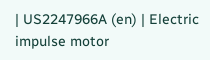| US2247966A (en) | Electric impulse motor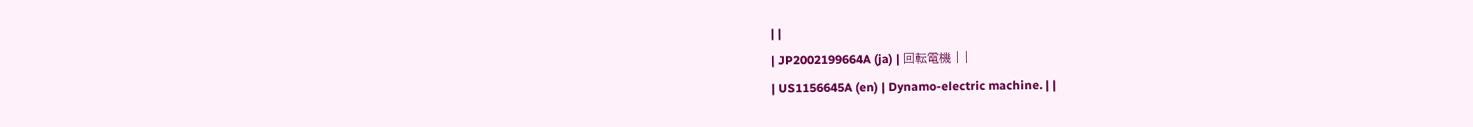| |
| JP2002199664A (ja) | 回転電機 | |
| US1156645A (en) | Dynamo-electric machine. | |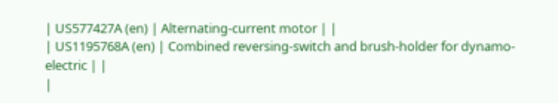| US577427A (en) | Alternating-current motor | |
| US1195768A (en) | Combined reversing-switch and brush-holder for dynamo-electric | |
|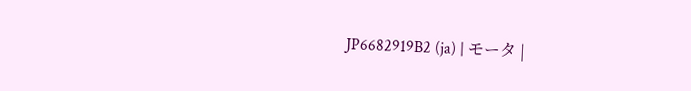JP6682919B2 (ja) | モータ |